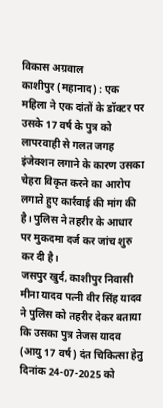विकास अग्रवाल
काशीपुर (महानाद) : एक महिला ने एक दांतों के डॉक्टर पर उसके 17 वर्ष के पुत्र को लापरवाही से गलत जगह इंजेक्शन लगाने के कारण उसका चेहरा विकृत करने का आरोप लगाते हुए कार्रवाई की मांग की है। पुलिस ने तहरीर के आधार पर मुकदमा दर्ज कर जांच शुरु कर दी है।
जसपुर खुर्द, काशीपुर निवासी मीना यादव पत्नी वीर सिंह यादव ने पुलिस को तहरीर देकर बताया कि उसका पुत्र तेजस यादव (आयु 17 वर्ष) दंत चिकित्सा हेतु दिनांक 24-07-2025 को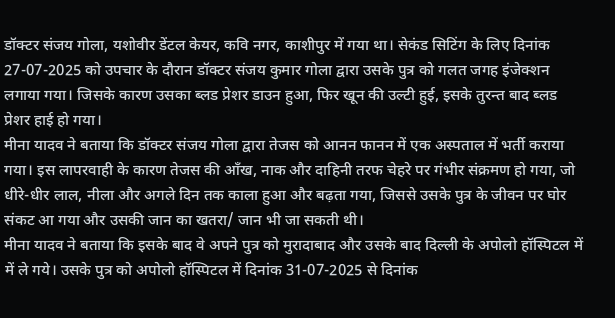डॉक्टर संजय गोला, यशोवीर डेंटल केयर, कवि नगर, काशीपुर में गया था। सेकंड सिटिंग के लिए दिनांक 27-07-2025 को उपचार के दौरान डॉक्टर संजय कुमार गोला द्वारा उसके पुत्र को गलत जगह इंजेक्शन लगाया गया। जिसके कारण उसका ब्लड प्रेशर डाउन हुआ, फिर खून की उल्टी हुई, इसके तुरन्त बाद ब्लड प्रेशर हाई हो गया।
मीना यादव ने बताया कि डॉक्टर संजय गोला द्वारा तेजस को आनन फानन में एक अस्पताल में भर्ती कराया गया। इस लापरवाही के कारण तेजस की आँख, नाक और दाहिनी तरफ चेहरे पर गंभीर संक्रमण हो गया, जो धीरे-धीर लाल, नीला और अगले दिन तक काला हुआ और बढ़ता गया, जिससे उसके पुत्र के जीवन पर घोर संकट आ गया और उसकी जान का खतरा/ जान भी जा सकती थी।
मीना यादव ने बताया कि इसके बाद वे अपने पुत्र को मुरादाबाद और उसके बाद दिल्ली के अपोलो हॉस्पिटल में में ले गये। उसके पुत्र को अपोलो हॉस्पिटल में दिनांक 31-07-2025 से दिनांक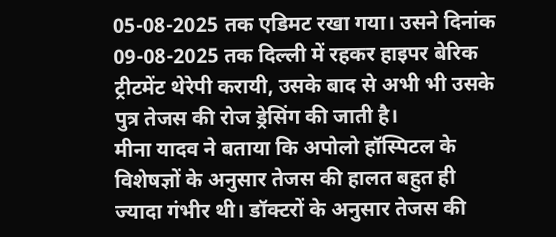05-08-2025 तक एडिमट रखा गया। उसने दिनांक 09-08-2025 तक दिल्ली में रहकर हाइपर बेरिक ट्रीटमेंट थेरेपी करायी, उसके बाद से अभी भी उसके पुत्र तेजस की रोज ड्रेसिंग की जाती है।
मीना यादव ने बताया कि अपोलो हॉस्पिटल के विशेषज्ञों के अनुसार तेजस की हालत बहुत ही ज्यादा गंभीर थी। डॉक्टरों के अनुसार तेजस की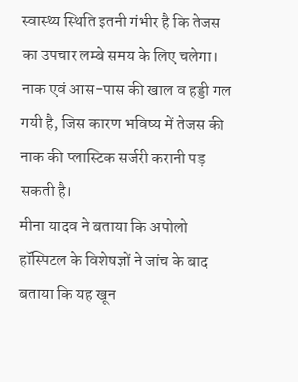स्वास्थ्य स्थिति इतनी गंभीर है कि तेजस का उपचार लम्बे समय के लिए चलेगा। नाक एवं आस-पास की खाल व हड्डी गल गयी है, जिस कारण भविष्य में तेजस की नाक की प्लास्टिक सर्जरी करानी पड़ सकती है।
मीना यादव ने बताया कि अपोलो हॉस्पिटल के विशेषज्ञों ने जांच के बाद बताया कि यह खून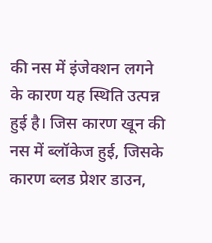की नस में इंजेक्शन लगने के कारण यह स्थिति उत्पन्न हुई है। जिस कारण खून की नस में ब्लॉकेज हुई, जिसके कारण ब्लड प्रेशर डाउन,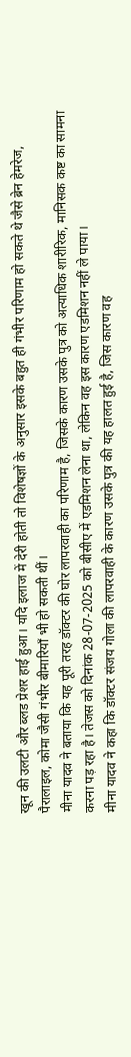खून की उलटी और ब्लड प्रेशर हाई हुआ। यदि इलाज में देरी होती तो विशेषज्ञों के अनुसार इसके बहुत ही गंभीर परिणाम हो सकते थे जैसे ब्रेन हेमरेज, पैरालाइल, कोमा जैसी गंभीर बीमारियाँ भी हो सकती थीं।
मीना यादव ने बताया कि यह पूरी तरह डॉक्टर की घोर लापरवाही का परिणाम है, जिसके कारण उसके पुत्र को अत्याधिक शारीरिक, मानिसक कष्ट का सामना करना पड़ रहा है। तेजस को दिनांक 28-07-2025 को बीसीए में एडमिशन लेना था, लेकिन वह इस कारण एडमिशन नहीं ले पाया।
मीना यादव ने कहा कि डॉक्टर संजय गोला की लापरवाही के कारण उसके पुत्र की यह हालत हुई है, जिस कारण वह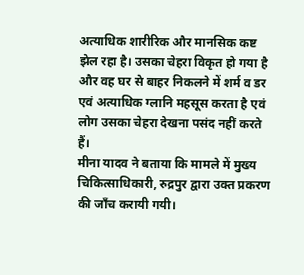अत्याधिक शारीरिक और मानसिक कष्ट झेल रहा है। उसका चेहरा विकृत हो गया है और वह घर से बाहर निकलने में शर्म व डर एवं अत्याधिक ग्लानि महसूस करता है एवं लोग उसका चेहरा देखना पसंद नहीं करते हैं।
मीना यादव ने बताया कि मामले में मुख्य चिकित्साधिकारी, रुद्रपुर द्वारा उक्त प्रकरण की जाँच करायी गयी।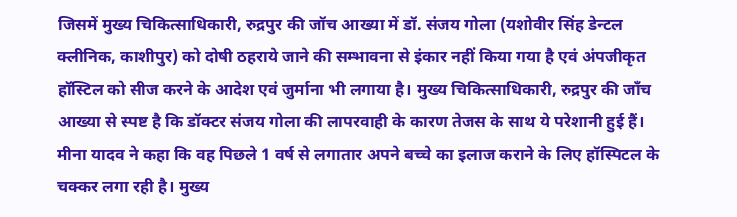जिसमें मुख्य चिकित्साधिकारी, रुद्रपुर की जॉच आख्या में डॉ. संजय गोला (यशोवीर सिंह डेन्टल क्लीनिक, काशीपुर) को दोषी ठहराये जाने की सम्भावना से इंकार नहीं किया गया है एवं अंपजीकृत हॉस्टिल को सीज करने के आदेश एवं जुर्माना भी लगाया है। मुख्य चिकित्साधिकारी, रुद्रपुर की जाँच आख्या से स्पष्ट है कि डॉक्टर संजय गोला की लापरवाही के कारण तेजस के साथ ये परेशानी हुई हैं।
मीना यादव ने कहा कि वह पिछले 1 वर्ष से लगातार अपने बच्चे का इलाज कराने के लिए हॉस्पिटल के चक्कर लगा रही है। मुख्य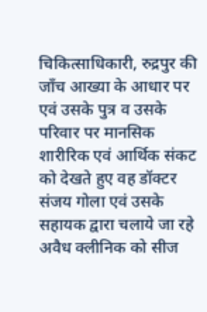चिकित्साधिकारी, रुद्रपुर की जाँच आख्या के आधार पर एवं उसके पुत्र व उसके परिवार पर मानसिक शारीरिक एवं आर्थिक संकट को देखते हुए वह डॉक्टर संजय गोला एवं उसके सहायक द्वारा चलाये जा रहे अवैध क्लीनिक को सीज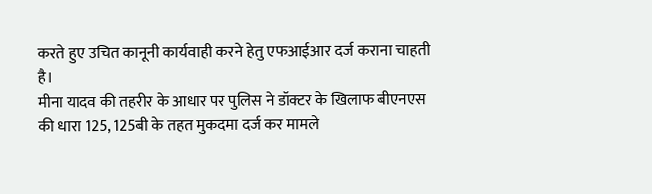करते हुए उचित कानूनी कार्यवाही करने हेतु एफआईआर दर्ज कराना चाहती है।
मीना यादव की तहरीर के आधार पर पुलिस ने डॉक्टर के खिलाफ बीएनएस की धारा 125, 125बी के तहत मुकदमा दर्ज कर मामले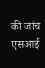की जांच एसआई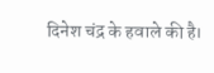दिनेश चंद्र के हवाले की है।